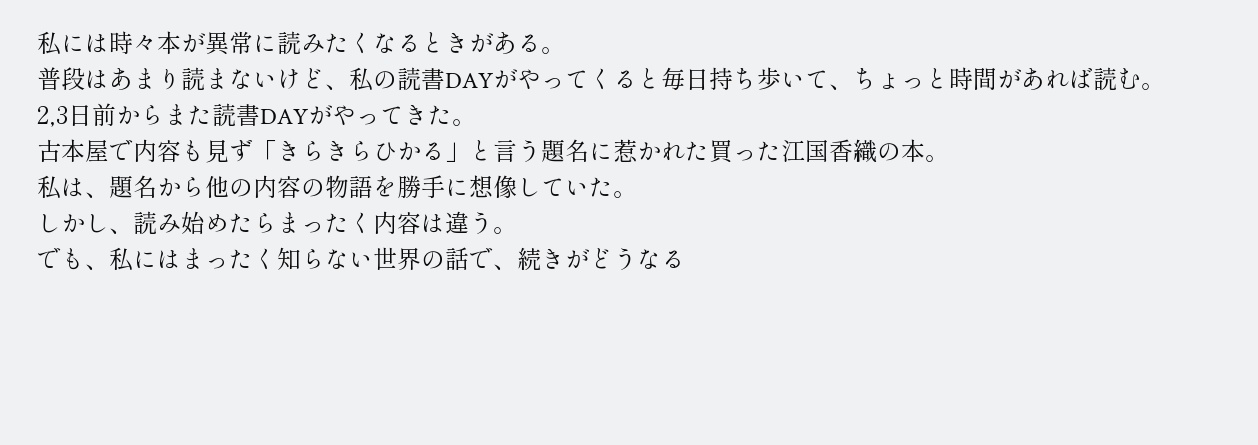私には時々本が異常に読みたくなるときがある。
普段はあまり読まないけど、私の読書DAYがやってくると毎日持ち歩いて、ちょっと時間があれば読む。
2,3日前からまた読書DAYがやってきた。
古本屋で内容も見ず「きらきらひかる」と言う題名に惹かれた買った江国香織の本。
私は、題名から他の内容の物語を勝手に想像していた。
しかし、読み始めたらまったく内容は違う。
でも、私にはまったく知らない世界の話で、続きがどうなる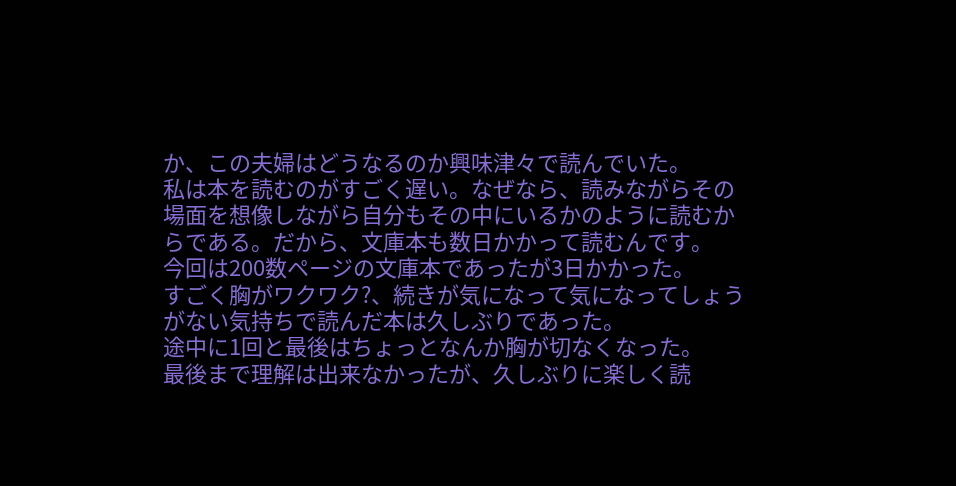か、この夫婦はどうなるのか興味津々で読んでいた。
私は本を読むのがすごく遅い。なぜなら、読みながらその場面を想像しながら自分もその中にいるかのように読むからである。だから、文庫本も数日かかって読むんです。
今回は200数ページの文庫本であったが3日かかった。
すごく胸がワクワク?、続きが気になって気になってしょうがない気持ちで読んだ本は久しぶりであった。
途中に1回と最後はちょっとなんか胸が切なくなった。
最後まで理解は出来なかったが、久しぶりに楽しく読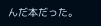んだ本だった。